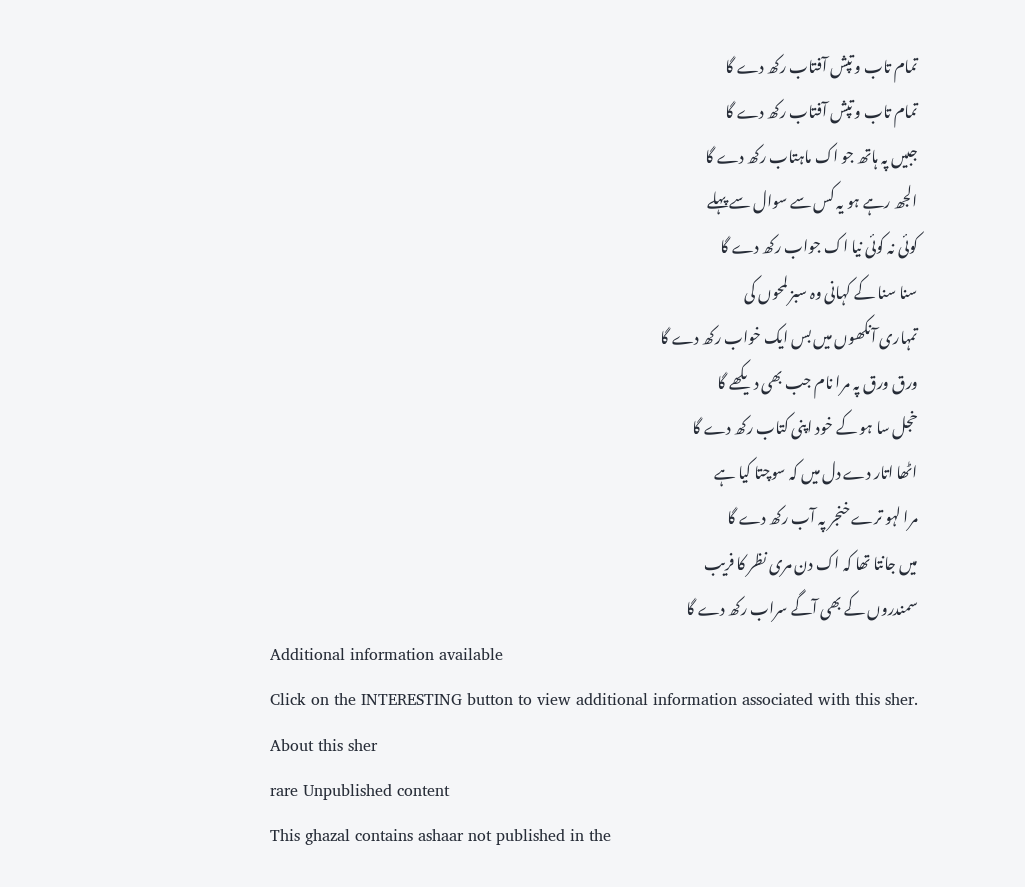تمام تاب و تپش آفتاب رکھ دے گا
تمام تاب و تپش آفتاب رکھ دے گا
جبیں پہ ہاتھ جو اک ماہتاب رکھ دے گا
الجھ رہے ہو یہ کس سے سوال سے پہلے
کوئی نہ کوئی نیا اک جواب رکھ دے گا
سنا سنا کے کہانی وہ سبز لمحوں کی
تمہاری آنکھوں میں بس ایک خواب رکھ دے گا
ورق ورق پہ مرا نام جب بھی دیکھے گا
خجل سا ہو کے خود اپنی کتاب رکھ دے گا
اٹھا اتار دے دل میں کہ سوچتا کیا ہے
مرا لہو ترے خنجر پہ آب رکھ دے گا
میں جانتا تھا کہ اک دن مری نظر کا فریب
سمندروں کے بھی آگے سراب رکھ دے گا
Additional information available
Click on the INTERESTING button to view additional information associated with this sher.
About this sher
rare Unpublished content
This ghazal contains ashaar not published in the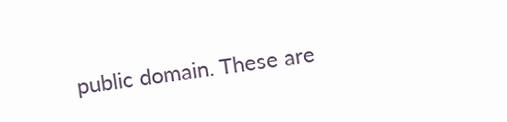public domain. These are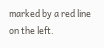marked by a red line on the left.